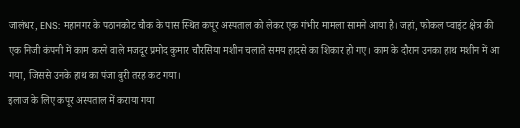जालंधर, ENS: महानगर के पठानकोट चौक के पास स्थित कपूर अस्पताल को लेकर एक गंभीर मामला सामने आया है। जहां, फोकल प्वाइंट क्षेत्र की एक निजी कंपनी में काम करने वाले मजदूर प्रमोद कुमार चौरसिया मशीन चलाते समय हादसे का शिकार हो गए। काम के दौरान उनका हाथ मशीन में आ गया, जिससे उनके हाथ का पंजा बुरी तरह कट गया।
इलाज के लिए कपूर अस्पताल में कराया गया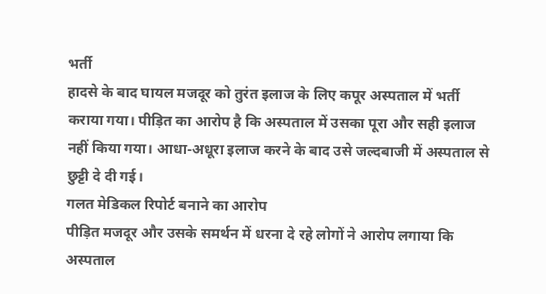भर्ती
हादसे के बाद घायल मजदूर को तुरंत इलाज के लिए कपूर अस्पताल में भर्ती कराया गया। पीड़ित का आरोप है कि अस्पताल में उसका पूरा और सही इलाज नहीं किया गया। आधा-अधूरा इलाज करने के बाद उसे जल्दबाजी में अस्पताल से छुट्टी दे दी गई।
गलत मेडिकल रिपोर्ट बनाने का आरोप
पीड़ित मजदूर और उसके समर्थन में धरना दे रहे लोगों ने आरोप लगाया कि अस्पताल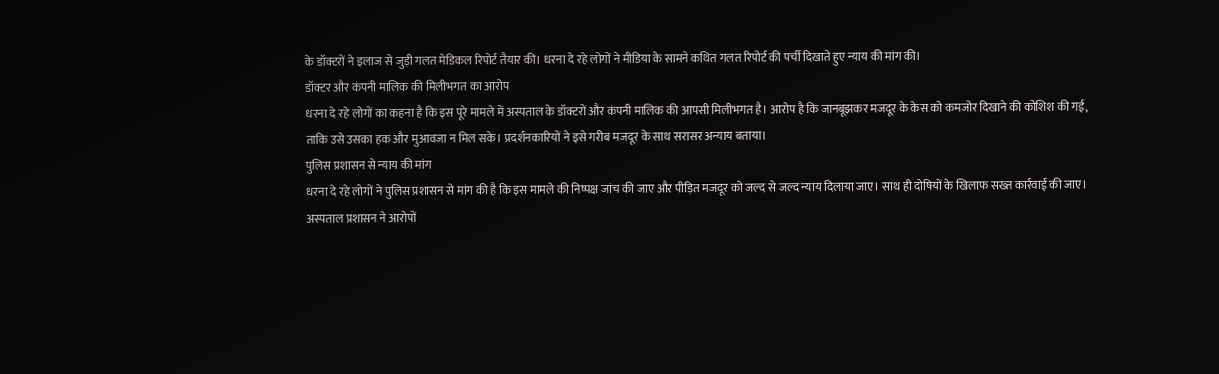के डॉक्टरों ने इलाज से जुड़ी गलत मेडिकल रिपोर्ट तैयार की। धरना दे रहे लोगों ने मीडिया के सामने कथित गलत रिपोर्ट की पर्ची दिखाते हुए न्याय की मांग की।
डॉक्टर और कंपनी मालिक की मिलीभगत का आरोप
धरना दे रहे लोगों का कहना है कि इस पूरे मामले में अस्पताल के डॉक्टरों और कंपनी मालिक की आपसी मिलीभगत है। आरोप है कि जानबूझकर मजदूर के केस को कमजोर दिखाने की कोशिश की गई, ताकि उसे उसका हक और मुआवजा न मिल सके। प्रदर्शनकारियों ने इसे गरीब मजदूर के साथ सरासर अन्याय बताया।
पुलिस प्रशासन से न्याय की मांग
धरना दे रहे लोगों ने पुलिस प्रशासन से मांग की है कि इस मामले की निष्पक्ष जांच की जाए और पीड़ित मजदूर को जल्द से जल्द न्याय दिलाया जाए। साथ ही दोषियों के खिलाफ सख्त कार्रवाई की जाए।
अस्पताल प्रशासन ने आरोपों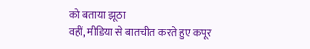को बताया झूठा
वहीं, मीडिया से बातचीत करते हुए कपूर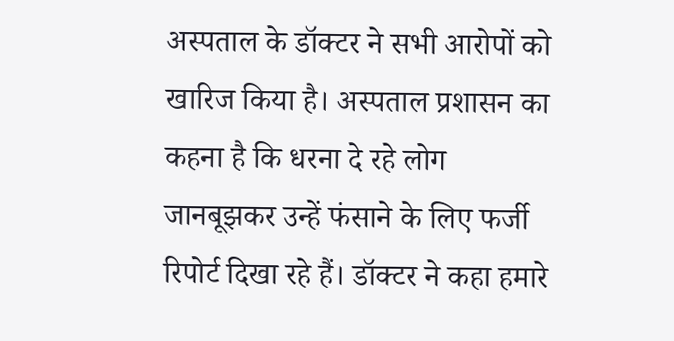अस्पताल के डॉक्टर ने सभी आरोपों को खारिज किया है। अस्पताल प्रशासन का कहना है कि धरना दे रहे लोग जानबूझकर उन्हें फंसाने के लिए फर्जी रिपोर्ट दिखा रहे हैं। डॉक्टर ने कहा हमारे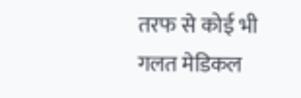तरफ से कोई भी गलत मेडिकल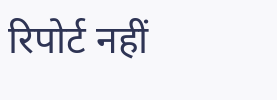रिपोर्ट नहीं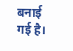बनाई गई है।